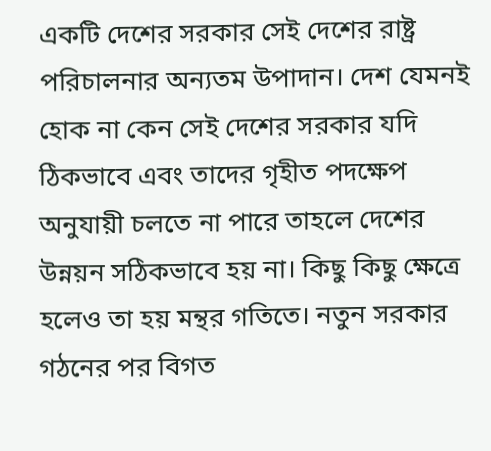একটি দেশের সরকার সেই দেশের রাষ্ট্র পরিচালনার অন্যতম উপাদান। দেশ যেমনই হোক না কেন সেই দেশের সরকার যদি ঠিকভাবে এবং তাদের গৃহীত পদক্ষেপ অনুযায়ী চলতে না পারে তাহলে দেশের উন্নয়ন সঠিকভাবে হয় না। কিছু কিছু ক্ষেত্রে হলেও তা হয় মন্থর গতিতে। নতুন সরকার গঠনের পর বিগত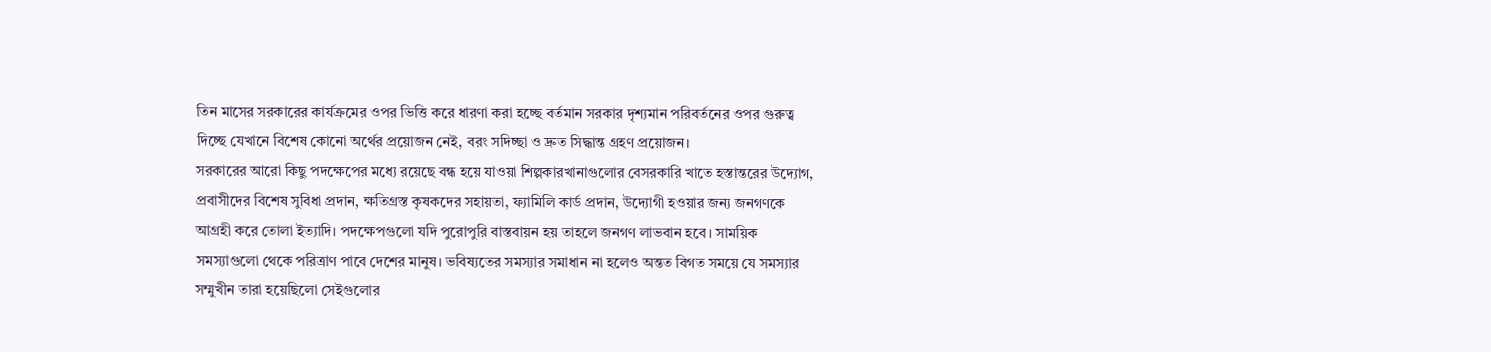তিন মাসের সরকারের কার্যক্রমের ওপর ভিত্তি করে ধারণা করা হচ্ছে বর্তমান সরকার দৃশ্যমান পরিবর্তনের ওপর গুরুত্ব দিচ্ছে যেখানে বিশেষ কোনো অর্থের প্রয়োজন নেই, বরং সদিচ্ছা ও দ্রুত সিদ্ধান্ত গ্রহণ প্রয়োজন।
সরকারের আরো কিছু পদক্ষেপের মধ্যে রয়েছে বন্ধ হয়ে যাওয়া শিল্পকারখানাগুলোর বেসরকারি খাতে হস্তান্তরের উদ্যোগ, প্রবাসীদের বিশেষ সুবিধা প্রদান, ক্ষতিগ্রস্ত কৃষকদের সহায়তা, ফ্যামিলি কার্ড প্রদান, উদ্যোগী হওয়ার জন্য জনগণকে আগ্রহী করে তোলা ইত্যাদি। পদক্ষেপগুলো যদি পুরোপুরি বাস্তবায়ন হয় তাহলে জনগণ লাভবান হবে। সাময়িক সমস্যাগুলো থেকে পরিত্রাণ পাবে দেশের মানুষ। ভবিষ্যতের সমস্যার সমাধান না হলেও অন্তত বিগত সময়ে যে সমস্যার সম্মুখীন তারা হয়েছিলো সেইগুলোর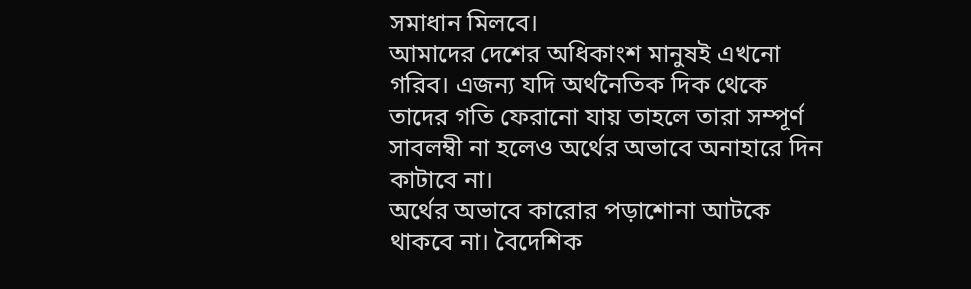সমাধান মিলবে।
আমাদের দেশের অধিকাংশ মানুষই এখনো গরিব। এজন্য যদি অর্থনৈতিক দিক থেকে তাদের গতি ফেরানো যায় তাহলে তারা সম্পূর্ণ সাবলম্বী না হলেও অর্থের অভাবে অনাহারে দিন কাটাবে না।
অর্থের অভাবে কারোর পড়াশোনা আটকে থাকবে না। বৈদেশিক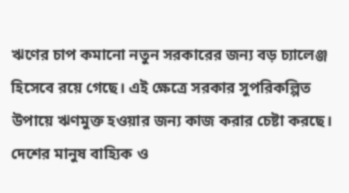ঋণের চাপ কমানো নতুন সরকারের জন্য বড় চ্যালেঞ্জ হিসেবে রয়ে গেছে। এই ক্ষেত্রে সরকার সুপরিকল্পিত উপায়ে ঋণমুক্ত হওয়ার জন্য কাজ করার চেষ্টা করছে।
দেশের মানুষ বাহ্যিক ও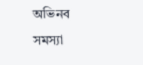অভিনব সমস্যা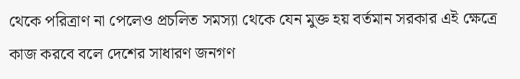থেকে পরিত্রাণ না পেলেও প্রচলিত সমস্যা থেকে যেন মুক্ত হয় বর্তমান সরকার এই ক্ষেত্রে কাজ করবে বলে দেশের সাধারণ জনগণ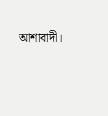আশাবাদী।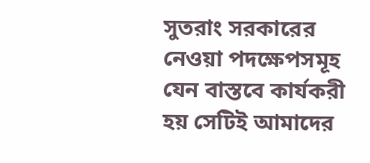সুতরাং সরকারের নেওয়া পদক্ষেপসমূহ যেন বাস্তবে কার্যকরী হয় সেটিই আমাদের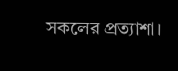সকলের প্রত্যাশা।